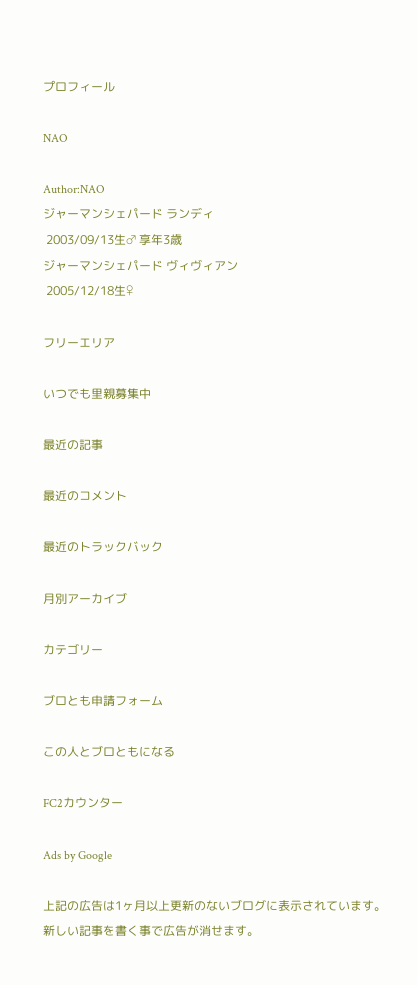プロフィール

NAO

Author:NAO
ジャーマンシェパード ランディ
 2003/09/13生♂ 享年3歳
ジャーマンシェパード ヴィヴィアン
 2005/12/18生♀

フリーエリア

いつでも里親募集中

最近の記事

最近のコメント

最近のトラックバック

月別アーカイブ

カテゴリー

ブロとも申請フォーム

この人とブロともになる

FC2カウンター

Ads by Google

上記の広告は1ヶ月以上更新のないブログに表示されています。
新しい記事を書く事で広告が消せます。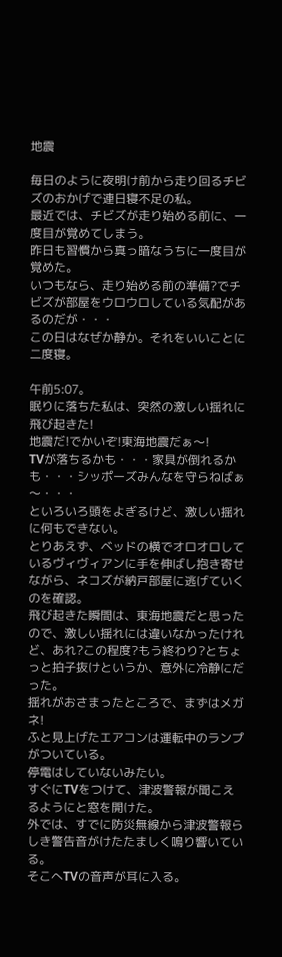地震

毎日のように夜明け前から走り回るチビズのおかげで連日寝不足の私。
最近では、チビズが走り始める前に、一度目が覚めてしまう。
昨日も習慣から真っ暗なうちに一度目が覚めた。
いつもなら、走り始める前の準備?でチビズが部屋をウロウロしている気配があるのだが・・・
この日はなぜか静か。それをいいことに二度寝。

午前5:07。
眠りに落ちた私は、突然の激しい揺れに飛び起きた!
地震だ!でかいぞ!東海地震だぁ〜!
TVが落ちるかも・・・家具が倒れるかも・・・シッポーズみんなを守らねばぁ〜・・・
といろいろ頭をよぎるけど、激しい揺れに何もできない。
とりあえず、ベッドの横でオロオロしているヴィヴィアンに手を伸ばし抱き寄せながら、ネコズが納戸部屋に逃げていくのを確認。
飛び起きた瞬間は、東海地震だと思ったので、激しい揺れには違いなかったけれど、あれ?この程度?もう終わり?とちょっと拍子抜けというか、意外に冷静にだった。
揺れがおさまったところで、まずはメガネ!
ふと見上げたエアコンは運転中のランプがついている。
停電はしていないみたい。
すぐにTVをつけて、津波警報が聞こえるようにと窓を開けた。
外では、すでに防災無線から津波警報らしき警告音がけたたましく鳴り響いている。
そこへTVの音声が耳に入る。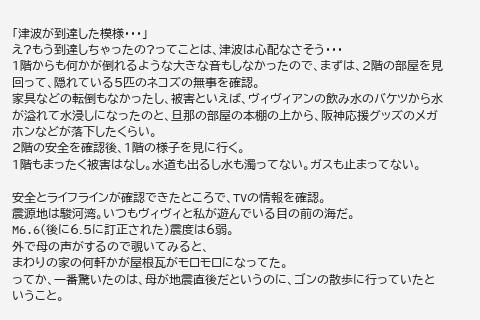「津波が到達した模様・・・」
え?もう到達しちゃったの?ってことは、津波は心配なさそう・・・
1階からも何かが倒れるような大きな音もしなかったので、まずは、2階の部屋を見回って、隠れている5匹のネコズの無事を確認。
家具などの転倒もなかったし、被害といえば、ヴィヴィアンの飲み水のバケツから水が溢れて水浸しになったのと、旦那の部屋の本棚の上から、阪神応援グッズのメガホンなどが落下したくらい。
2階の安全を確認後、1階の様子を見に行く。
1階もまったく被害はなし。水道も出るし水も濁ってない。ガスも止まってない。

安全とライフラインが確認できたところで、TVの情報を確認。
震源地は駿河湾。いつもヴィヴィと私が遊んでいる目の前の海だ。
M6.6(後に6.5に訂正された)震度は6弱。
外で母の声がするので覗いてみると、
まわりの家の何軒かが屋根瓦がモロモロになってた。
ってか、一番驚いたのは、母が地震直後だというのに、ゴンの散歩に行っていたということ。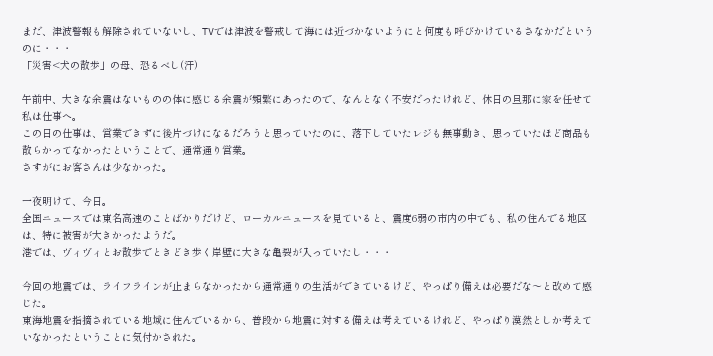まだ、津波警報も解除されていないし、TVでは津波を警戒して海には近づかないようにと何度も呼びかけているさなかだというのに・・・
「災害<犬の散歩」の母、恐るべし(汗)

午前中、大きな余震はないものの体に感じる余震が頻繁にあったので、なんとなく不安だったけれど、休日の旦那に家を任せて私は仕事へ。
この日の仕事は、営業できずに後片づけになるだろうと思っていたのに、落下していたレジも無事動き、思っていたほど商品も散らかってなかったということで、通常通り営業。
さすがにお客さんは少なかった。

一夜明けて、今日。
全国ニュースでは東名高速のことばかりだけど、ローカルニュースを見ていると、震度6弱の市内の中でも、私の住んでる地区は、特に被害が大きかったようだ。
港では、ヴィヴィとお散歩でときどき歩く岸壁に大きな亀裂が入っていたし・・・

今回の地震では、ライフラインが止まらなかったから通常通りの生活ができているけど、やっぱり備えは必要だな〜と改めて感じた。
東海地震を指摘されている地域に住んでいるから、普段から地震に対する備えは考えているけれど、やっぱり漠然としか考えていなかったということに気付かされた。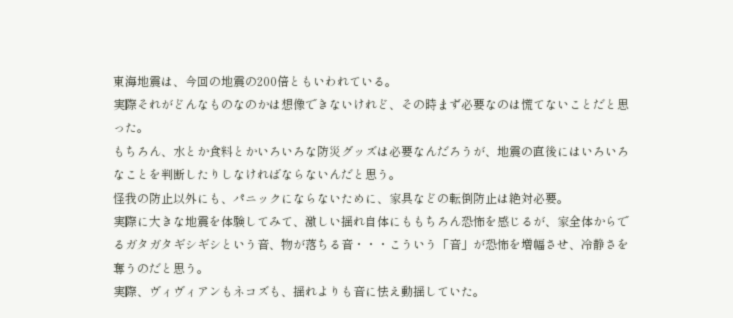東海地震は、今回の地震の200倍ともいわれている。
実際それがどんなものなのかは想像できないけれど、その時まず必要なのは慌てないことだと思った。
もちろん、水とか食料とかいろいろな防災グッズは必要なんだろうが、地震の直後にはいろいろなことを判断したりしなければならないんだと思う。
怪我の防止以外にも、パニックにならないために、家具などの転倒防止は絶対必要。
実際に大きな地震を体験してみて、激しい揺れ自体にももちろん恐怖を感じるが、家全体からでるガタガタギシギシという音、物が落ちる音・・・こういう「音」が恐怖を増幅させ、冷静さを奪うのだと思う。
実際、ヴィヴィアンもネコズも、揺れよりも音に怯え動揺していた。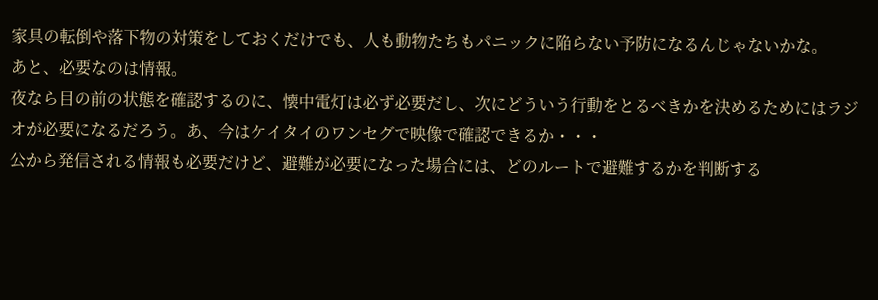家具の転倒や落下物の対策をしておくだけでも、人も動物たちもパニックに陥らない予防になるんじゃないかな。
あと、必要なのは情報。
夜なら目の前の状態を確認するのに、懐中電灯は必ず必要だし、次にどういう行動をとるべきかを決めるためにはラジオが必要になるだろう。あ、今はケイタイのワンセグで映像で確認できるか・・・
公から発信される情報も必要だけど、避難が必要になった場合には、どのルートで避難するかを判断する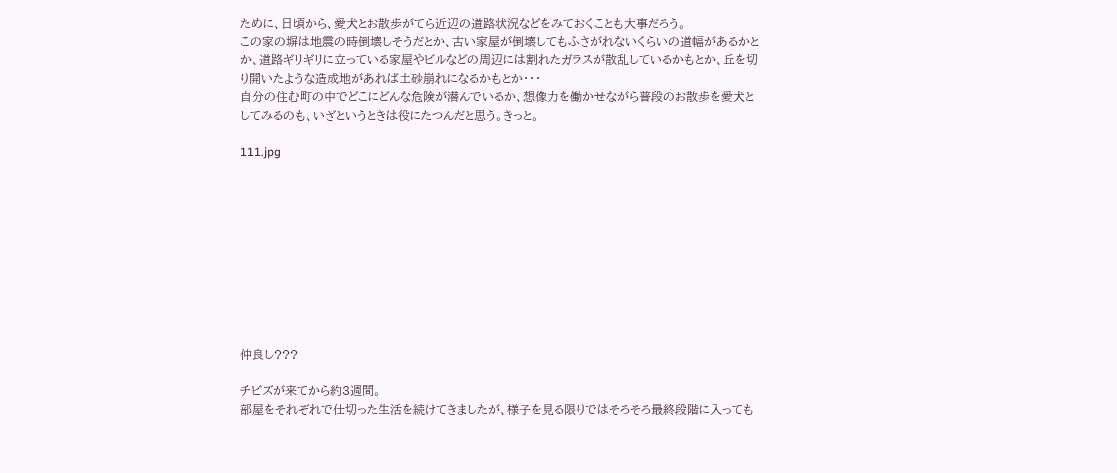ために、日頃から、愛犬とお散歩がてら近辺の道路状況などをみておくことも大事だろう。
この家の塀は地震の時倒壊しそうだとか、古い家屋が倒壊してもふさがれないくらいの道幅があるかとか、道路ギリギリに立っている家屋やビルなどの周辺には割れたガラスが散乱しているかもとか、丘を切り開いたような造成地があれば土砂崩れになるかもとか・・・
自分の住む町の中でどこにどんな危険が潜んでいるか、想像力を働かせながら普段のお散歩を愛犬としてみるのも、いざというときは役にたつんだと思う。きっと。

111.jpg










仲良し???

チビズが来てから約3週間。
部屋をそれぞれで仕切った生活を続けてきましたが、様子を見る限りではそろそろ最終段階に入っても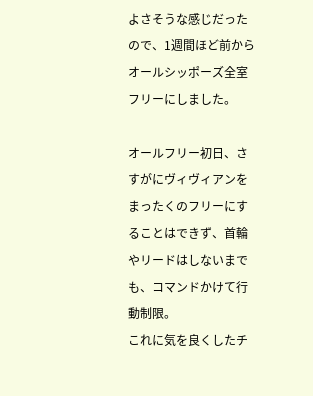よさそうな感じだったので、1週間ほど前からオールシッポーズ全室フリーにしました。

オールフリー初日、さすがにヴィヴィアンをまったくのフリーにすることはできず、首輪やリードはしないまでも、コマンドかけて行動制限。
これに気を良くしたチ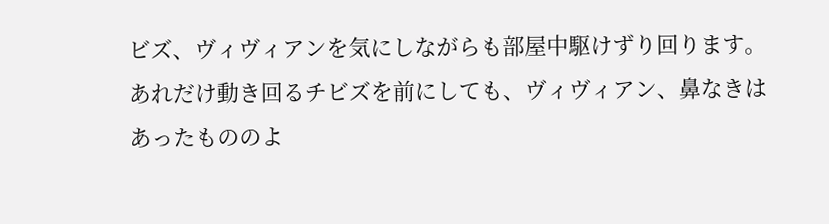ビズ、ヴィヴィアンを気にしながらも部屋中駆けずり回ります。
あれだけ動き回るチビズを前にしても、ヴィヴィアン、鼻なきはあったもののよ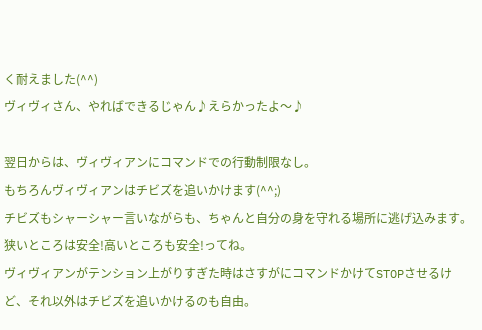く耐えました(^^)
ヴィヴィさん、やればできるじゃん♪えらかったよ〜♪

翌日からは、ヴィヴィアンにコマンドでの行動制限なし。
もちろんヴィヴィアンはチビズを追いかけます(^^;)
チビズもシャーシャー言いながらも、ちゃんと自分の身を守れる場所に逃げ込みます。
狭いところは安全!高いところも安全!ってね。
ヴィヴィアンがテンション上がりすぎた時はさすがにコマンドかけてSTOPさせるけど、それ以外はチビズを追いかけるのも自由。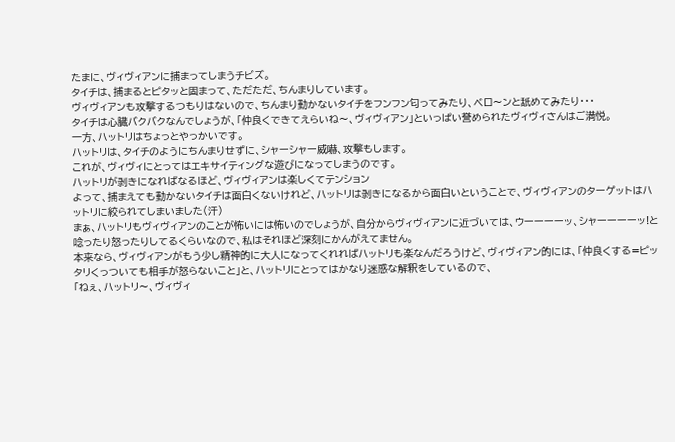たまに、ヴィヴィアンに捕まってしまうチビズ。
タイチは、捕まるとピタッと固まって、ただただ、ちんまりしています。
ヴィヴィアンも攻撃するつもりはないので、ちんまり動かないタイチをフンフン匂ってみたり、ベロ〜ンと舐めてみたり・・・
タイチは心臓バクバクなんでしょうが、「仲良くできてえらいね〜、ヴィヴィアン」といっぱい誉められたヴィヴィさんはご満悦。
一方、ハットリはちょっとやっかいです。
ハットリは、タイチのようにちんまりせずに、シャーシャー威嚇、攻撃もします。
これが、ヴィヴィにとってはエキサイティングな遊びになってしまうのです。
ハットリが剥きになればなるほど、ヴィヴィアンは楽しくてテンション
よって、捕まえても動かないタイチは面白くないけれど、ハットリは剥きになるから面白いということで、ヴィヴィアンのターゲットはハットリに絞られてしまいました(汗)
まぁ、ハットリもヴィヴィアンのことが怖いには怖いのでしょうが、自分からヴィヴィアンに近づいては、ウーーーーッ、シャーーーーッ!と唸ったり怒ったりしてるくらいなので、私はそれほど深刻にかんがえてません。
本来なら、ヴィヴィアンがもう少し精神的に大人になってくれればハットリも楽なんだろうけど、ヴィヴィアン的には、「仲良くする=ピッタリくっついても相手が怒らないこと」と、ハットリにとってはかなり迷惑な解釈をしているので、
「ねぇ、ハットリ〜、ヴィヴィ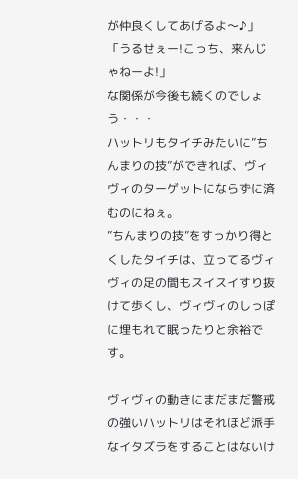が仲良くしてあげるよ〜♪」
「うるせぇー!こっち、来んじゃねーよ!」
な関係が今後も続くのでしょう・・・
ハットリもタイチみたいに”ちんまりの技”ができれば、ヴィヴィのターゲットにならずに済むのにねぇ。
”ちんまりの技”をすっかり得とくしたタイチは、立ってるヴィヴィの足の間もスイスイすり抜けて歩くし、ヴィヴィのしっぽに埋もれて眠ったりと余裕です。

ヴィヴィの動きにまだまだ警戒の強いハットリはそれほど派手なイタズラをすることはないけ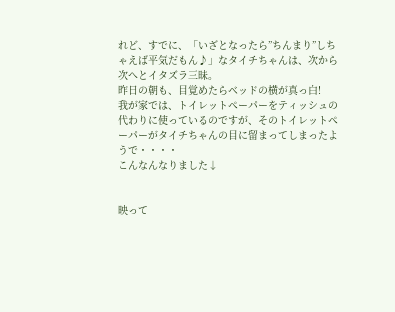れど、すでに、「いざとなったら”ちんまり”しちゃえば平気だもん♪」なタイチちゃんは、次から次へとイタズラ三昧。
昨日の朝も、目覚めたらベッドの横が真っ白!
我が家では、トイレットペーパーをティッシュの代わりに使っているのですが、そのトイレットペーパーがタイチちゃんの目に留まってしまったようで・・・・
こんなんなりました↓


映って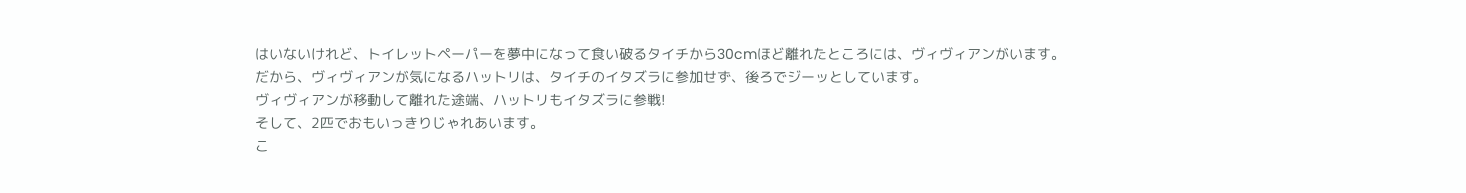はいないけれど、トイレットペーパーを夢中になって食い破るタイチから30cmほど離れたところには、ヴィヴィアンがいます。
だから、ヴィヴィアンが気になるハットリは、タイチのイタズラに参加せず、後ろでジーッとしています。
ヴィヴィアンが移動して離れた途端、ハットリもイタズラに参戦!
そして、2匹でおもいっきりじゃれあいます。
こ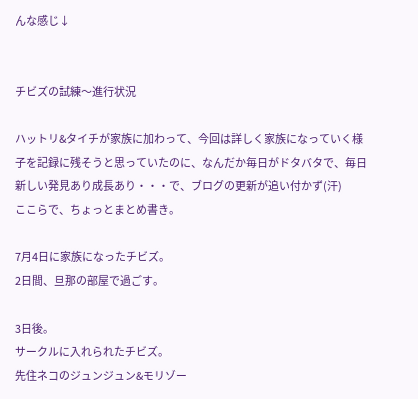んな感じ↓


チビズの試練〜進行状況

ハットリ&タイチが家族に加わって、今回は詳しく家族になっていく様子を記録に残そうと思っていたのに、なんだか毎日がドタバタで、毎日新しい発見あり成長あり・・・で、ブログの更新が追い付かず(汗)
ここらで、ちょっとまとめ書き。

7月4日に家族になったチビズ。
2日間、旦那の部屋で過ごす。

3日後。
サークルに入れられたチビズ。
先住ネコのジュンジュン&モリゾー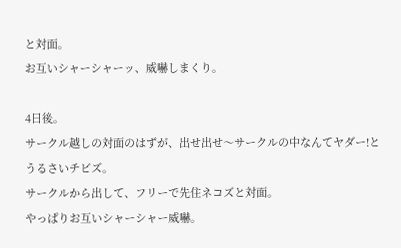と対面。
お互いシャーシャーッ、威嚇しまくり。

4日後。
サークル越しの対面のはずが、出せ出せ〜サークルの中なんてヤダー!とうるさいチビズ。
サークルから出して、フリーで先住ネコズと対面。
やっぱりお互いシャーシャー威嚇。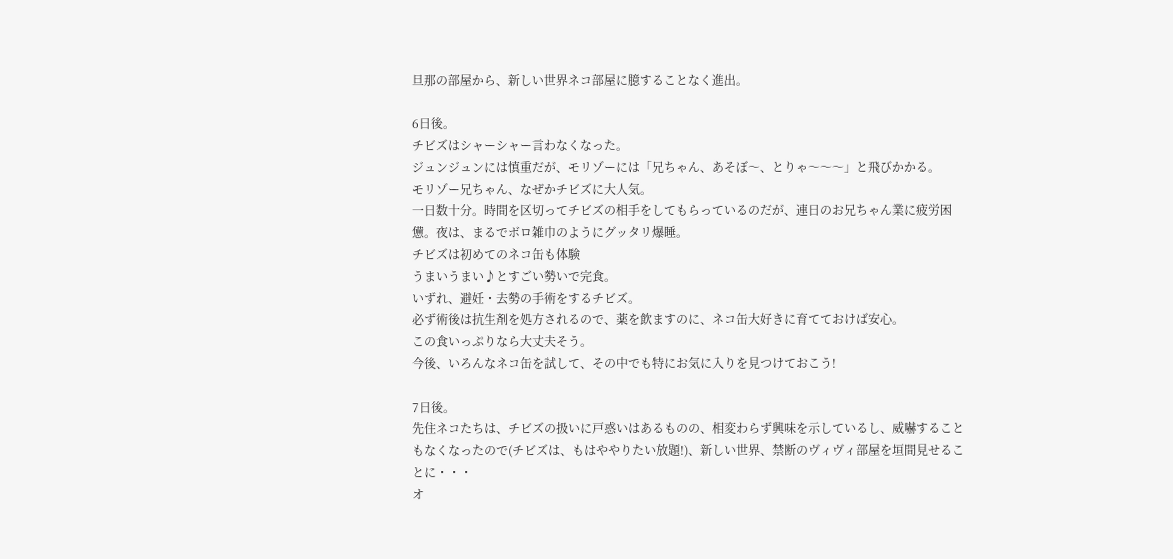旦那の部屋から、新しい世界ネコ部屋に臆することなく進出。

6日後。
チビズはシャーシャー言わなくなった。
ジュンジュンには慎重だが、モリゾーには「兄ちゃん、あそぼ〜、とりゃ〜〜〜」と飛びかかる。
モリゾー兄ちゃん、なぜかチビズに大人気。
一日数十分。時間を区切ってチビズの相手をしてもらっているのだが、連日のお兄ちゃん業に疲労困憊。夜は、まるでボロ雑巾のようにグッタリ爆睡。
チビズは初めてのネコ缶も体験
うまいうまい♪とすごい勢いで完食。
いずれ、避妊・去勢の手術をするチビズ。
必ず術後は抗生剤を処方されるので、薬を飲ますのに、ネコ缶大好きに育てておけば安心。
この食いっぷりなら大丈夫そう。
今後、いろんなネコ缶を試して、その中でも特にお気に入りを見つけておこう!

7日後。
先住ネコたちは、チビズの扱いに戸惑いはあるものの、相変わらず興味を示しているし、威嚇することもなくなったので(チビズは、もはややりたい放題!)、新しい世界、禁断のヴィヴィ部屋を垣間見せることに・・・
オ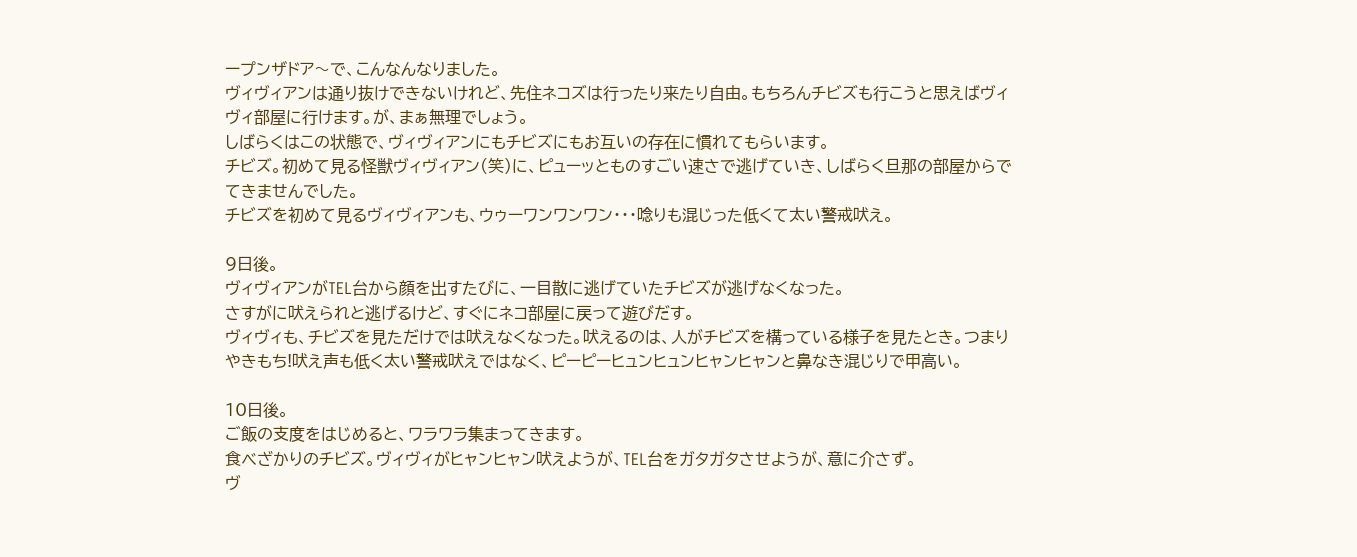ープンザドア〜で、こんなんなりました。
ヴィヴィアンは通り抜けできないけれど、先住ネコズは行ったり来たり自由。もちろんチビズも行こうと思えばヴィヴィ部屋に行けます。が、まぁ無理でしょう。
しばらくはこの状態で、ヴィヴィアンにもチビズにもお互いの存在に慣れてもらいます。
チビズ。初めて見る怪獣ヴィヴィアン(笑)に、ピューッとものすごい速さで逃げていき、しばらく旦那の部屋からでてきませんでした。
チビズを初めて見るヴィヴィアンも、ウゥーワンワンワン・・・唸りも混じった低くて太い警戒吠え。

9日後。
ヴィヴィアンがTEL台から顔を出すたびに、一目散に逃げていたチビズが逃げなくなった。
さすがに吠えられと逃げるけど、すぐにネコ部屋に戻って遊びだす。
ヴィヴィも、チビズを見ただけでは吠えなくなった。吠えるのは、人がチビズを構っている様子を見たとき。つまりやきもち!吠え声も低く太い警戒吠えではなく、ピーピーヒュンヒュンヒャンヒャンと鼻なき混じりで甲高い。

10日後。
ご飯の支度をはじめると、ワラワラ集まってきます。
食べざかりのチビズ。ヴィヴィがヒャンヒャン吠えようが、TEL台をガタガタさせようが、意に介さず。
ヴ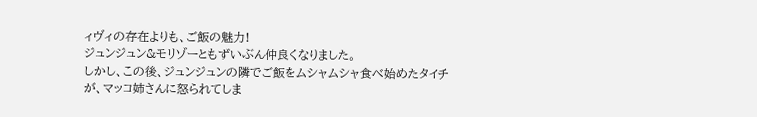ィヴィの存在よりも、ご飯の魅力!
ジュンジュン&モリゾーともずいぶん仲良くなりました。
しかし、この後、ジュンジュンの隣でご飯をムシャムシャ食べ始めたタイチが、マッコ姉さんに怒られてしま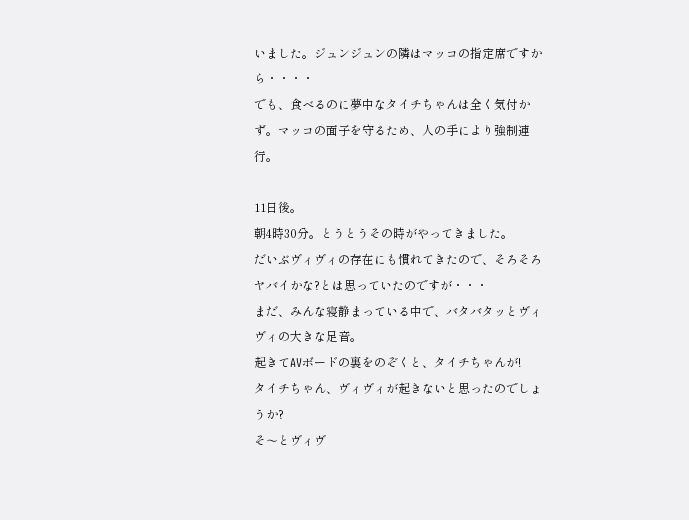いました。ジュンジュンの隣はマッコの指定席ですから・・・・
でも、食べるのに夢中なタイチちゃんは全く気付かず。マッコの面子を守るため、人の手により強制連行。

11日後。
朝4時30分。とうとうその時がやってきました。
だいぶヴィヴィの存在にも慣れてきたので、そろそろヤバイかな?とは思っていたのですが・・・
まだ、みんな寝静まっている中で、バタバタッとヴィヴィの大きな足音。
起きてAVボードの裏をのぞくと、タイチちゃんが!
タイチちゃん、ヴィヴィが起きないと思ったのでしょうか?
そ〜とヴィヴ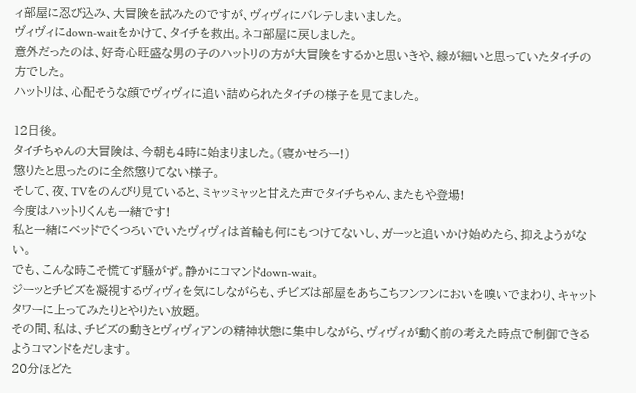ィ部屋に忍び込み、大冒険を試みたのですが、ヴィヴィにバレテしまいました。
ヴィヴィにdown-waitをかけて、タイチを救出。ネコ部屋に戻しました。
意外だったのは、好奇心旺盛な男の子のハットリの方が大冒険をするかと思いきや、線が細いと思っていたタイチの方でした。
ハットリは、心配そうな顔でヴィヴィに追い詰められたタイチの様子を見てました。

12日後。
タイチちゃんの大冒険は、今朝も4時に始まりました。(寝かせろー!)
懲りたと思ったのに全然懲りてない様子。
そして、夜、TVをのんびり見ていると、ミャッミャッと甘えた声でタイチちゃん、またもや登場!
今度はハットリくんも一緒です!
私と一緒にベッドでくつろいでいたヴィヴィは首輪も何にもつけてないし、ガーッと追いかけ始めたら、抑えようがない。
でも、こんな時こそ慌てず騒がず。静かにコマンドdown-wait。
ジーッとチビズを凝視するヴィヴィを気にしながらも、チビズは部屋をあちこちフンフンにおいを嗅いでまわり、キャットタワーに上ってみたりとやりたい放題。
その間、私は、チビズの動きとヴィヴィアンの精神状態に集中しながら、ヴィヴィが動く前の考えた時点で制御できるようコマンドをだします。
20分ほどた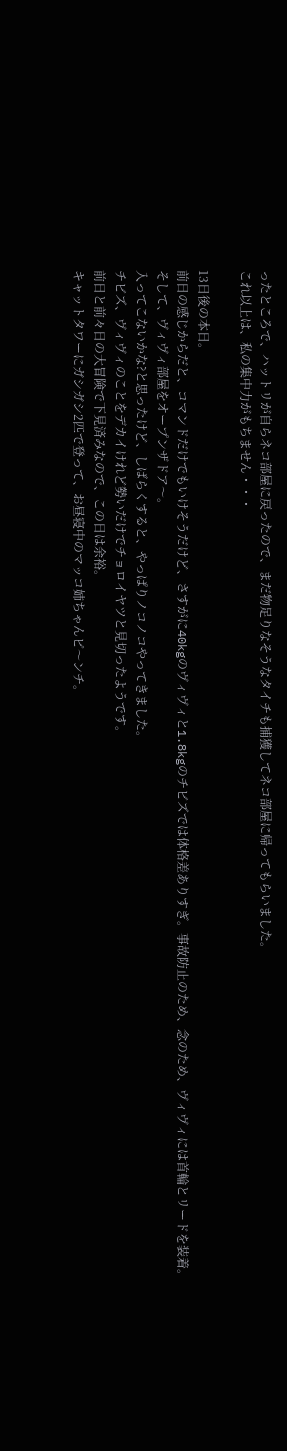ったところで、ハットリが自らネコ部屋に戻ったので、まだ物足りなそうなタイチも捕獲してネコ部屋に帰ってもらいました。
これ以上は、私の集中力がもちません・・・

13日後の本日。
前日の感じからだと、コマンドだけでもいけそうだけど、さすがに40kgのヴィヴィと1.8kgのチビズでは体格差ありすぎ。事故防止のため、念のため、ヴィヴィには首輪とリードを装着。
そして、ヴィヴィ部屋をオープンザドア〜。
入ってこないかな?と思ったけど、しばらくすると、やっぱりノコノコやってきました。
チビズ、ヴィヴィのことをデカイけれど勢いだけでチョロイヤツと見切ったようです。
前日と前々日の大冒険で下見済みなので、この日は余裕。
キャットタワーにガシガシ2匹で登って、お昼寝中のマッコ姉ちゃんピ〜ンチ。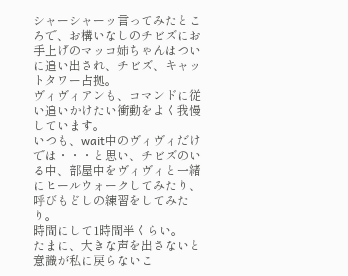シャーシャーッ言ってみたところで、お構いなしのチビズにお手上げのマッコ姉ちゃんはついに追い出され、チビズ、キャットタワー占拠。
ヴィヴィアンも、コマンドに従い追いかけたい衝動をよく我慢しています。
いつも、wait中のヴィヴィだけでは・・・と思い、チビズのいる中、部屋中をヴィヴィと一緒にヒールウォークしてみたり、呼びもどしの練習をしてみたり。
時間にして1時間半くらい。
たまに、大きな声を出さないと意識が私に戻らないこ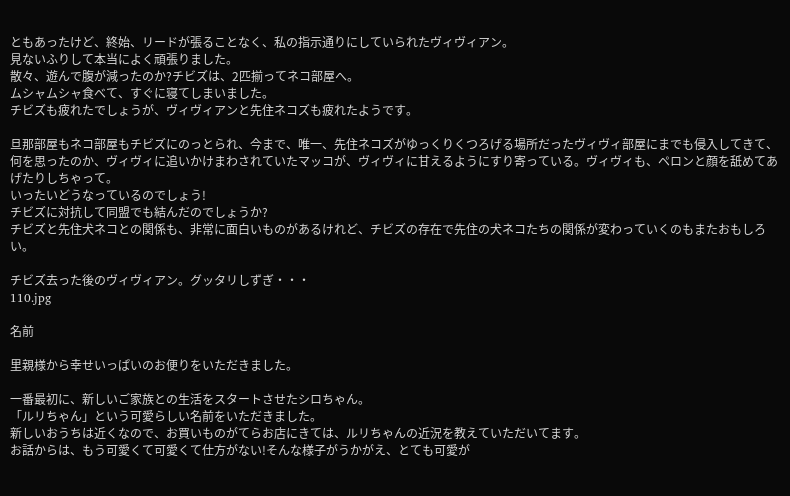ともあったけど、終始、リードが張ることなく、私の指示通りにしていられたヴィヴィアン。
見ないふりして本当によく頑張りました。
散々、遊んで腹が減ったのか?チビズは、2匹揃ってネコ部屋へ。
ムシャムシャ食べて、すぐに寝てしまいました。
チビズも疲れたでしょうが、ヴィヴィアンと先住ネコズも疲れたようです。

旦那部屋もネコ部屋もチビズにのっとられ、今まで、唯一、先住ネコズがゆっくりくつろげる場所だったヴィヴィ部屋にまでも侵入してきて、何を思ったのか、ヴィヴィに追いかけまわされていたマッコが、ヴィヴィに甘えるようにすり寄っている。ヴィヴィも、ペロンと顔を舐めてあげたりしちゃって。
いったいどうなっているのでしょう!
チビズに対抗して同盟でも結んだのでしょうか?
チビズと先住犬ネコとの関係も、非常に面白いものがあるけれど、チビズの存在で先住の犬ネコたちの関係が変わっていくのもまたおもしろい。

チビズ去った後のヴィヴィアン。グッタリしずぎ・・・
110.jpg

名前

里親様から幸せいっぱいのお便りをいただきました。

一番最初に、新しいご家族との生活をスタートさせたシロちゃん。
「ルリちゃん」という可愛らしい名前をいただきました。
新しいおうちは近くなので、お買いものがてらお店にきては、ルリちゃんの近況を教えていただいてます。
お話からは、もう可愛くて可愛くて仕方がない!そんな様子がうかがえ、とても可愛が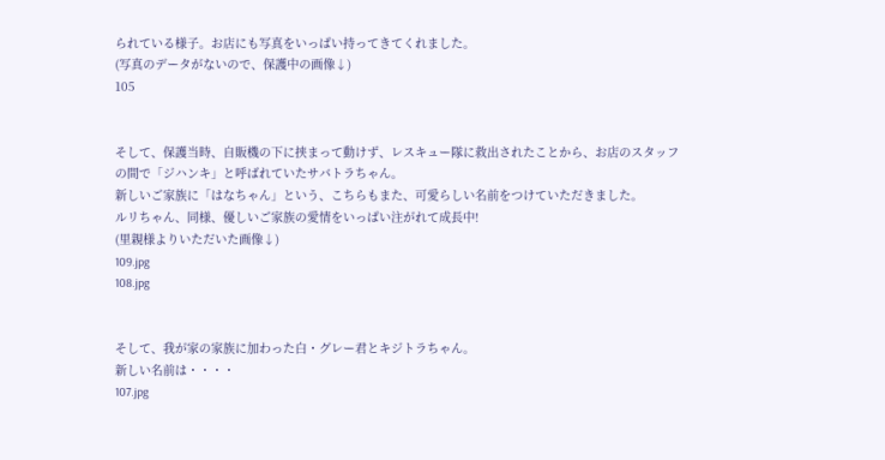られている様子。お店にも写真をいっぱい持ってきてくれました。
(写真のデータがないので、保護中の画像↓)
105


そして、保護当時、自販機の下に挟まって動けず、レスキュー隊に救出されたことから、お店のスタッフの間で「ジハンキ」と呼ばれていたサバトラちゃん。
新しいご家族に「はなちゃん」という、こちらもまた、可愛らしい名前をつけていただきました。
ルリちゃん、同様、優しいご家族の愛情をいっぱい注がれて成長中!
(里親様よりいただいた画像↓)
109.jpg
108.jpg


そして、我が家の家族に加わった白・グレー君とキジトラちゃん。
新しい名前は・・・・
107.jpg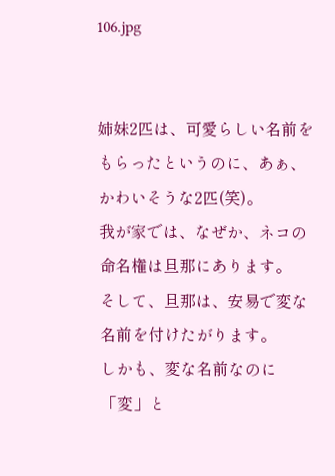106.jpg


姉妹2匹は、可愛らしい名前をもらったというのに、あぁ、かわいそうな2匹(笑)。
我が家では、なぜか、ネコの命名権は旦那にあります。
そして、旦那は、安易で変な名前を付けたがります。
しかも、変な名前なのに「変」と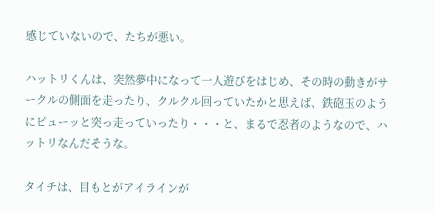感じていないので、たちが悪い。

ハットリくんは、突然夢中になって一人遊びをはじめ、その時の動きがサークルの側面を走ったり、クルクル回っていたかと思えば、鉄砲玉のようにピューッと突っ走っていったり・・・と、まるで忍者のようなので、ハットリなんだそうな。

タイチは、目もとがアイラインが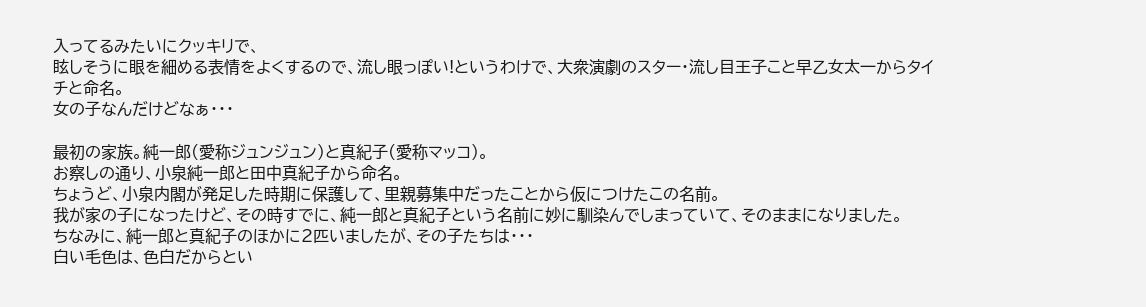入ってるみたいにクッキリで、
眩しそうに眼を細める表情をよくするので、流し眼っぽい!というわけで、大衆演劇のスター・流し目王子こと早乙女太一からタイチと命名。
女の子なんだけどなぁ・・・

最初の家族。純一郎(愛称ジュンジュン)と真紀子(愛称マッコ)。
お察しの通り、小泉純一郎と田中真紀子から命名。
ちょうど、小泉内閣が発足した時期に保護して、里親募集中だったことから仮につけたこの名前。
我が家の子になったけど、その時すでに、純一郎と真紀子という名前に妙に馴染んでしまっていて、そのままになりました。
ちなみに、純一郎と真紀子のほかに2匹いましたが、その子たちは・・・
白い毛色は、色白だからとい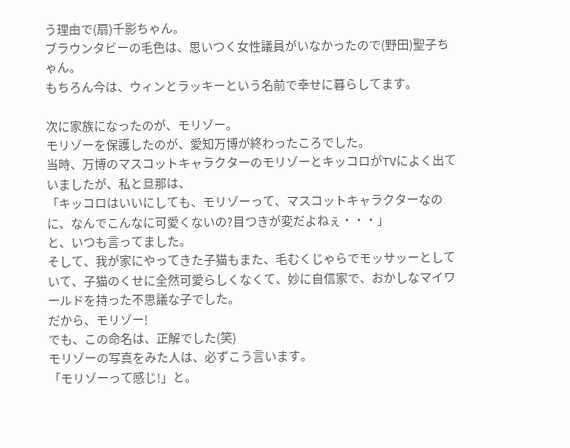う理由で(扇)千影ちゃん。
ブラウンタビーの毛色は、思いつく女性議員がいなかったので(野田)聖子ちゃん。
もちろん今は、ウィンとラッキーという名前で幸せに暮らしてます。

次に家族になったのが、モリゾー。
モリゾーを保護したのが、愛知万博が終わったころでした。
当時、万博のマスコットキャラクターのモリゾーとキッコロがTVによく出ていましたが、私と旦那は、
「キッコロはいいにしても、モリゾーって、マスコットキャラクターなのに、なんでこんなに可愛くないの?目つきが変だよねぇ・・・」
と、いつも言ってました。
そして、我が家にやってきた子猫もまた、毛むくじゃらでモッサッーとしていて、子猫のくせに全然可愛らしくなくて、妙に自信家で、おかしなマイワールドを持った不思議な子でした。
だから、モリゾー!
でも、この命名は、正解でした(笑)
モリゾーの写真をみた人は、必ずこう言います。
「モリゾーって感じ!」と。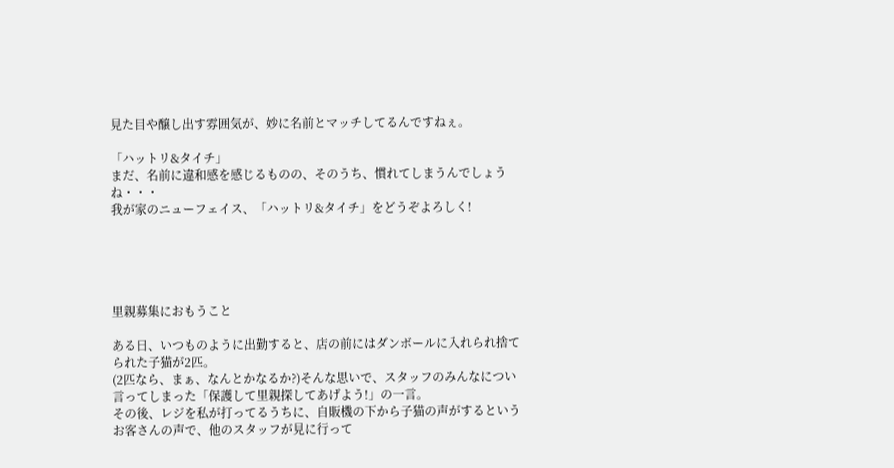見た目や醸し出す雰囲気が、妙に名前とマッチしてるんですねぇ。

「ハットリ&タイチ」
まだ、名前に違和感を感じるものの、そのうち、慣れてしまうんでしょうね・・・
我が家のニューフェイス、「ハットリ&タイチ」をどうぞよろしく!





里親募集におもうこと

ある日、いつものように出勤すると、店の前にはダンボールに入れられ捨てられた子猫が2匹。
(2匹なら、まぁ、なんとかなるか?)そんな思いで、スタッフのみんなについ言ってしまった「保護して里親探してあげよう!」の一言。
その後、レジを私が打ってるうちに、自販機の下から子猫の声がするというお客さんの声で、他のスタッフが見に行って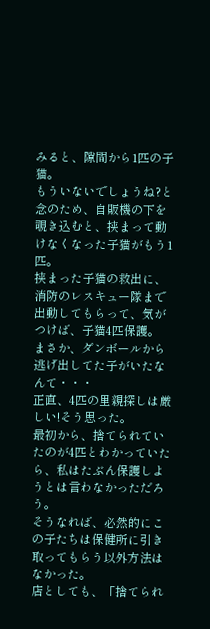みると、隙間から1匹の子猫。
もういないでしょうね?と念のため、自販機の下を覗き込むと、挟まって動けなくなった子猫がもう1匹。
挟まった子猫の救出に、消防のレスキュー隊まで出動してもらって、気がつけば、子猫4匹保護。
まさか、ダンボールから逃げ出してた子がいたなんて・・・
正直、4匹の里親探しは厳しい!そう思った。
最初から、捨てられていたのが4匹とわかっていたら、私はたぶん保護しようとは言わなかっただろう。
そうなれば、必然的にこの子たちは保健所に引き取ってもらう以外方法はなかった。
店としても、「捨てられ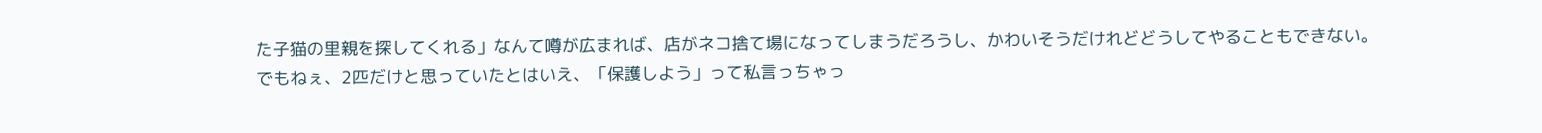た子猫の里親を探してくれる」なんて噂が広まれば、店がネコ捨て場になってしまうだろうし、かわいそうだけれどどうしてやることもできない。
でもねぇ、2匹だけと思っていたとはいえ、「保護しよう」って私言っちゃっ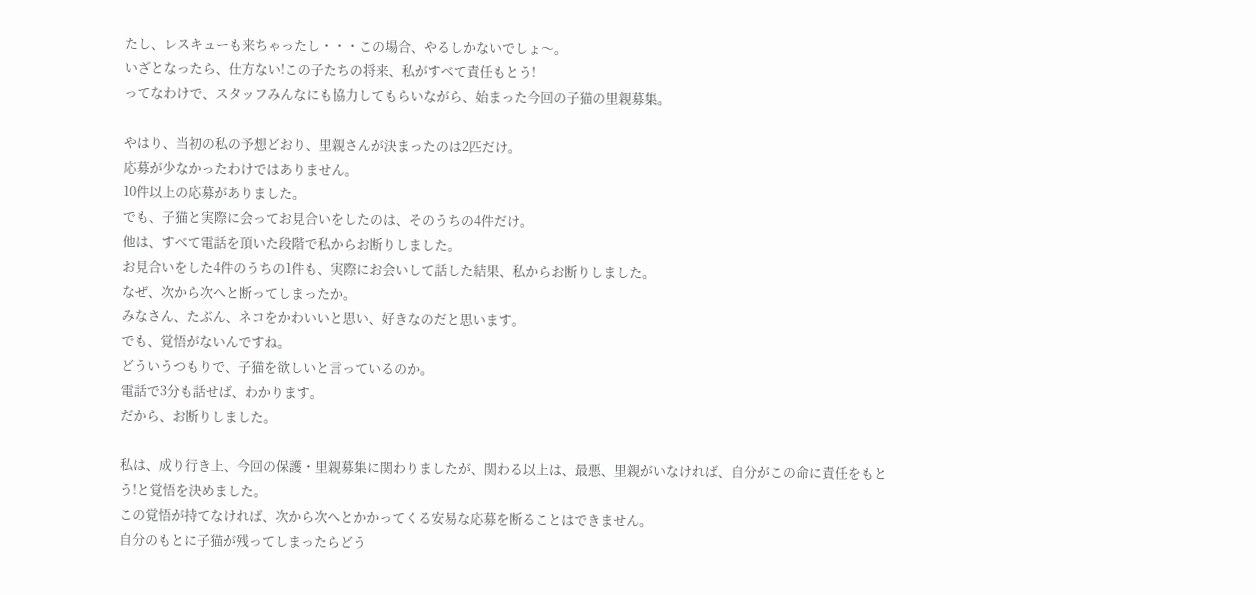たし、レスキューも来ちゃったし・・・この場合、やるしかないでしょ〜。
いざとなったら、仕方ない!この子たちの将来、私がすべて責任もとう!
ってなわけで、スタッフみんなにも協力してもらいながら、始まった今回の子猫の里親募集。

やはり、当初の私の予想どおり、里親さんが決まったのは2匹だけ。
応募が少なかったわけではありません。
10件以上の応募がありました。
でも、子猫と実際に会ってお見合いをしたのは、そのうちの4件だけ。
他は、すべて電話を頂いた段階で私からお断りしました。
お見合いをした4件のうちの1件も、実際にお会いして話した結果、私からお断りしました。
なぜ、次から次へと断ってしまったか。
みなさん、たぶん、ネコをかわいいと思い、好きなのだと思います。
でも、覚悟がないんですね。
どういうつもりで、子猫を欲しいと言っているのか。
電話で3分も話せば、わかります。
だから、お断りしました。

私は、成り行き上、今回の保護・里親募集に関わりましたが、関わる以上は、最悪、里親がいなければ、自分がこの命に責任をもとう!と覚悟を決めました。
この覚悟が持てなければ、次から次へとかかってくる安易な応募を断ることはできません。
自分のもとに子猫が残ってしまったらどう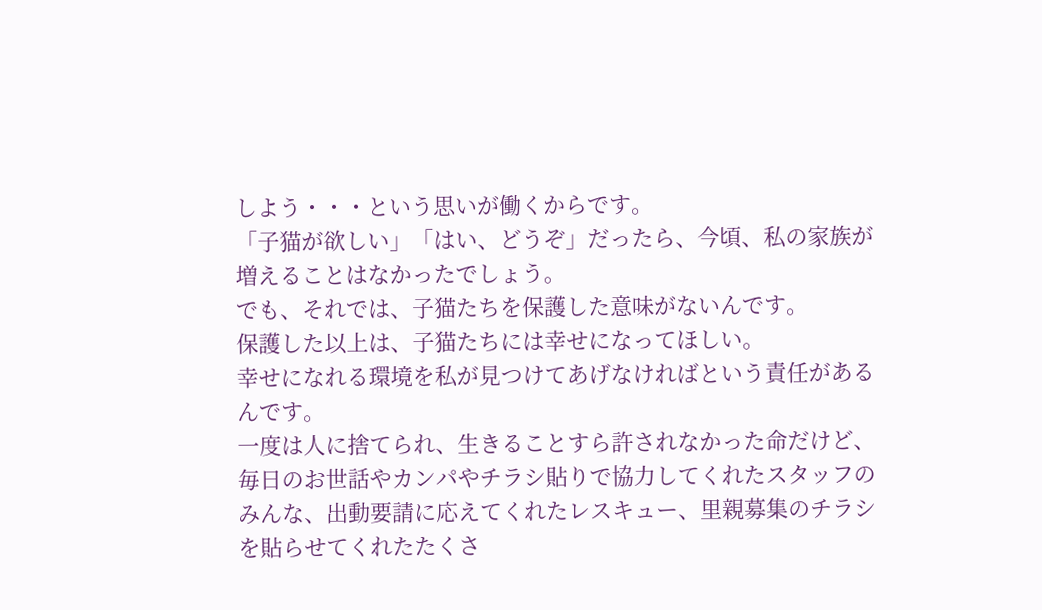しよう・・・という思いが働くからです。
「子猫が欲しい」「はい、どうぞ」だったら、今頃、私の家族が増えることはなかったでしょう。
でも、それでは、子猫たちを保護した意味がないんです。
保護した以上は、子猫たちには幸せになってほしい。
幸せになれる環境を私が見つけてあげなければという責任があるんです。
一度は人に捨てられ、生きることすら許されなかった命だけど、毎日のお世話やカンパやチラシ貼りで協力してくれたスタッフのみんな、出動要請に応えてくれたレスキュー、里親募集のチラシを貼らせてくれたたくさ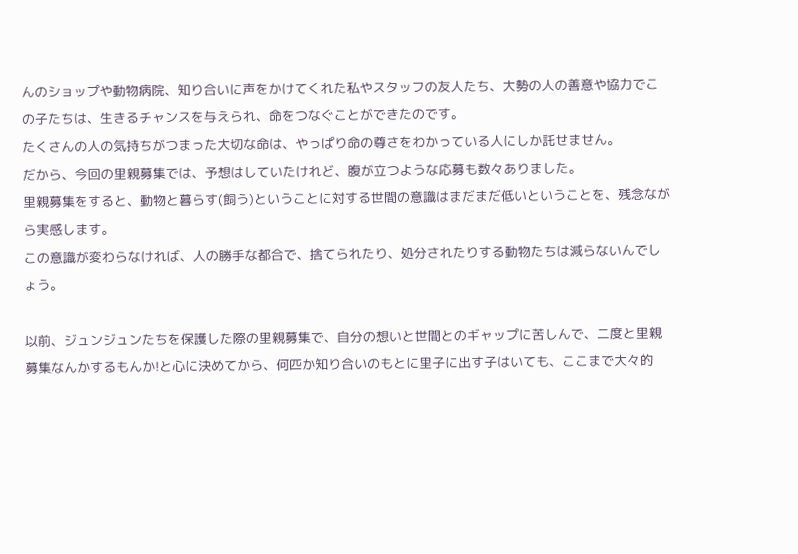んのショップや動物病院、知り合いに声をかけてくれた私やスタッフの友人たち、大勢の人の善意や協力でこの子たちは、生きるチャンスを与えられ、命をつなぐことができたのです。
たくさんの人の気持ちがつまった大切な命は、やっぱり命の尊さをわかっている人にしか託せません。
だから、今回の里親募集では、予想はしていたけれど、腹が立つような応募も数々ありました。
里親募集をすると、動物と暮らす(飼う)ということに対する世間の意識はまだまだ低いということを、残念ながら実感します。
この意識が変わらなければ、人の勝手な都合で、捨てられたり、処分されたりする動物たちは減らないんでしょう。

以前、ジュンジュンたちを保護した際の里親募集で、自分の想いと世間とのギャップに苦しんで、二度と里親募集なんかするもんか!と心に決めてから、何匹か知り合いのもとに里子に出す子はいても、ここまで大々的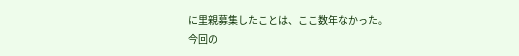に里親募集したことは、ここ数年なかった。
今回の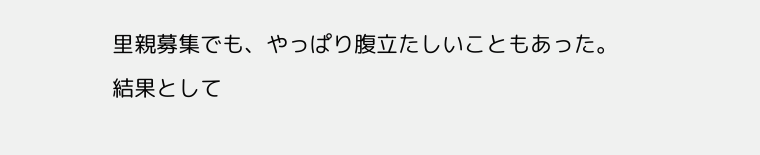里親募集でも、やっぱり腹立たしいこともあった。
結果として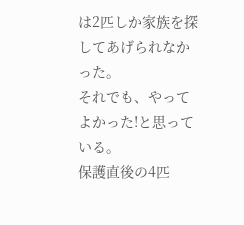は2匹しか家族を探してあげられなかった。
それでも、やってよかった!と思っている。
保護直後の4匹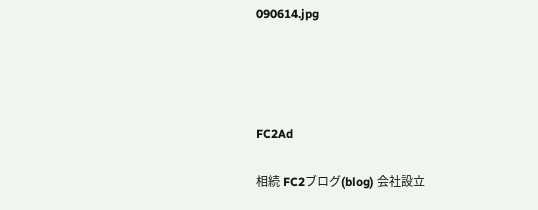090614.jpg




FC2Ad

相続 FC2ブログ(blog) 会社設立